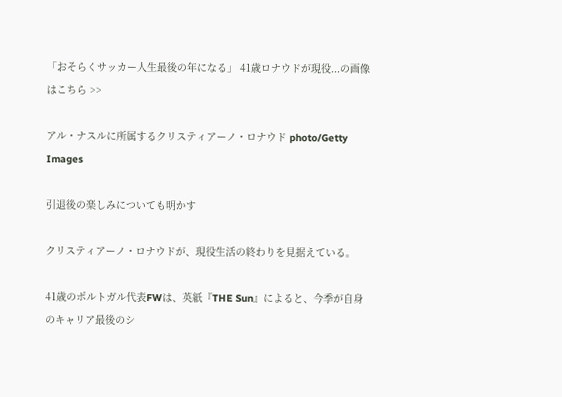「おそらくサッカー人生最後の年になる」 41歳ロナウドが現役...の画像はこちら >>

アル・ナスルに所属するクリスティアーノ・ロナウド photo/Getty Images

引退後の楽しみについても明かす

クリスティアーノ・ロナウドが、現役生活の終わりを見据えている。

41歳のポルトガル代表FWは、英紙『THE Sun』によると、今季が自身のキャリア最後のシ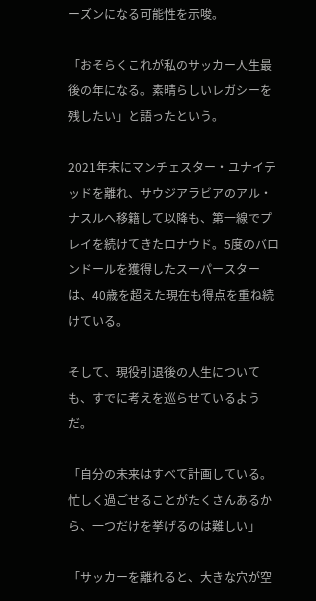ーズンになる可能性を示唆。

「おそらくこれが私のサッカー人生最後の年になる。素晴らしいレガシーを残したい」と語ったという。

2021年末にマンチェスター・ユナイテッドを離れ、サウジアラビアのアル・ナスルへ移籍して以降も、第一線でプレイを続けてきたロナウド。5度のバロンドールを獲得したスーパースターは、40歳を超えた現在も得点を重ね続けている。

そして、現役引退後の人生についても、すでに考えを巡らせているようだ。

「自分の未来はすべて計画している。忙しく過ごせることがたくさんあるから、一つだけを挙げるのは難しい」

「サッカーを離れると、大きな穴が空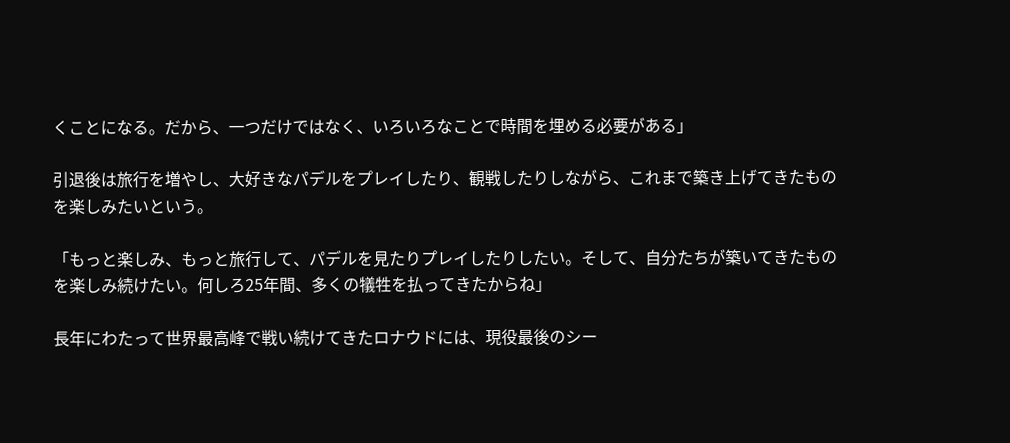くことになる。だから、一つだけではなく、いろいろなことで時間を埋める必要がある」

引退後は旅行を増やし、大好きなパデルをプレイしたり、観戦したりしながら、これまで築き上げてきたものを楽しみたいという。

「もっと楽しみ、もっと旅行して、パデルを見たりプレイしたりしたい。そして、自分たちが築いてきたものを楽しみ続けたい。何しろ25年間、多くの犠牲を払ってきたからね」

長年にわたって世界最高峰で戦い続けてきたロナウドには、現役最後のシー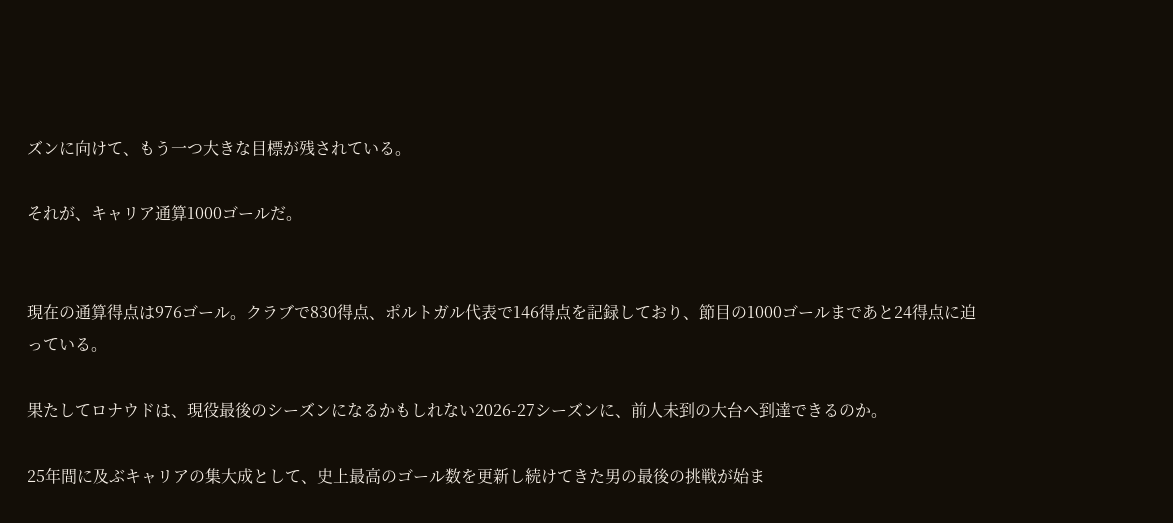ズンに向けて、もう一つ大きな目標が残されている。

それが、キャリア通算1000ゴールだ。


現在の通算得点は976ゴール。クラブで830得点、ポルトガル代表で146得点を記録しており、節目の1000ゴールまであと24得点に迫っている。

果たしてロナウドは、現役最後のシーズンになるかもしれない2026-27シーズンに、前人未到の大台へ到達できるのか。

25年間に及ぶキャリアの集大成として、史上最高のゴール数を更新し続けてきた男の最後の挑戦が始ま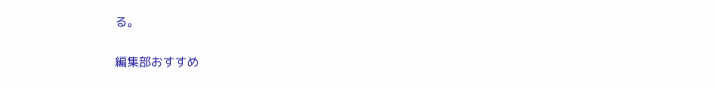る。

編集部おすすめ